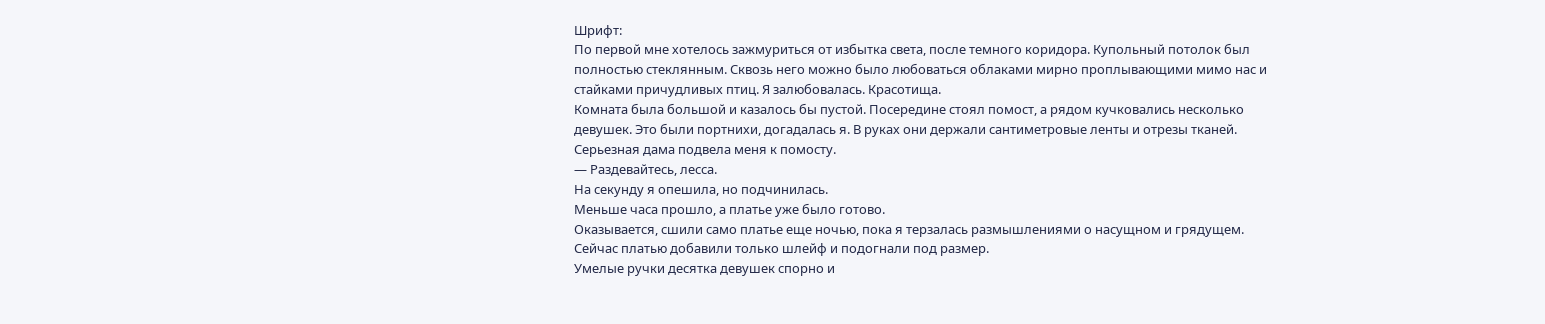Шрифт:
По первой мне хотелось зажмуриться от избытка света, после темного коридора. Купольный потолок был полностью стеклянным. Сквозь него можно было любоваться облаками мирно проплывающими мимо нас и стайками причудливых птиц. Я залюбовалась. Красотища.
Комната была большой и казалось бы пустой. Посередине стоял помост, а рядом кучковались несколько девушек. Это были портнихи, догадалась я. В руках они держали сантиметровые ленты и отрезы тканей.
Серьезная дама подвела меня к помосту.
— Раздевайтесь, лесса.
На секунду я опешила, но подчинилась.
Меньше часа прошло, а платье уже было готово.
Оказывается, сшили само платье еще ночью, пока я терзалась размышлениями о насущном и грядущем. Сейчас платью добавили только шлейф и подогнали под размер.
Умелые ручки десятка девушек спорно и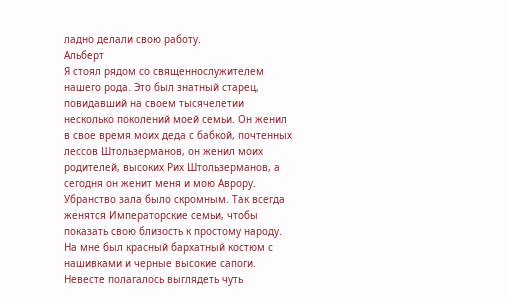ладно делали свою работу.
Альберт
Я стоял рядом со священнослужителем нашего рода. Это был знатный старец, повидавший на своем тысячелетии несколько поколений моей семьи. Он женил в свое время моих деда с бабкой, почтенных лессов Штользерманов, он женил моих родителей, высоких Рих Штользерманов, а сегодня он женит меня и мою Аврору.
Убранство зала было скромным. Так всегда женятся Императорские семьи, чтобы показать свою близость к простому народу. На мне был красный бархатный костюм с нашивками и черные высокие сапоги. Невесте полагалось выглядеть чуть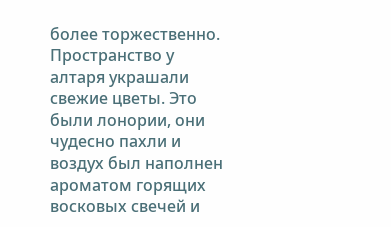более торжественно.
Пространство у алтаря украшали свежие цветы. Это были лонории, они чудесно пахли и воздух был наполнен ароматом горящих восковых свечей и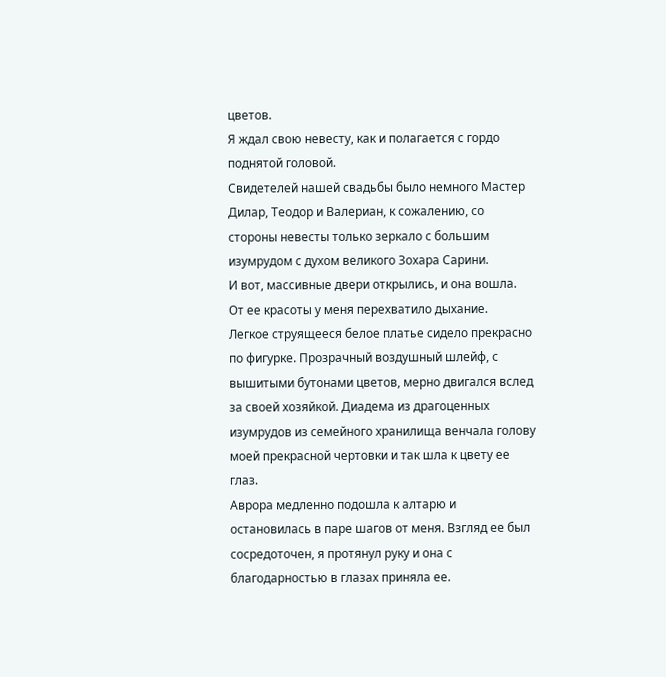цветов.
Я ждал свою невесту, как и полагается с гордо поднятой головой.
Свидетелей нашей свадьбы было немного Мастер Дилар, Теодор и Валериан, к сожалению, со стороны невесты только зеркало с большим изумрудом с духом великого Зохара Сарини.
И вот, массивные двери открылись, и она вошла.
От ее красоты у меня перехватило дыхание.
Легкое струящееся белое платье сидело прекрасно по фигурке. Прозрачный воздушный шлейф, с вышитыми бутонами цветов, мерно двигался вслед за своей хозяйкой. Диадема из драгоценных изумрудов из семейного хранилища венчала голову моей прекрасной чертовки и так шла к цвету ее глаз.
Аврора медленно подошла к алтарю и остановилась в паре шагов от меня. Взгляд ее был сосредоточен, я протянул руку и она с благодарностью в глазах приняла ее.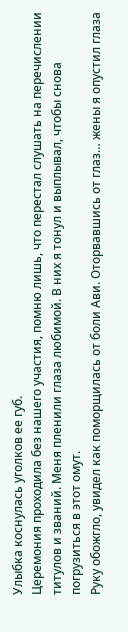Улыбка коснулась уголков ее губ.
Церемония проходила без нашего участия, помню лишь, что перестал слушать на перечислении титулов и званий. Меня пленили глаза любимой. В них я тонул и выплывал, чтобы снова погрузиться в этот омут.
Руку обожгло, увидел как поморщилась от боли Ави. Оторвавшись от глаз… жены я опустил глаза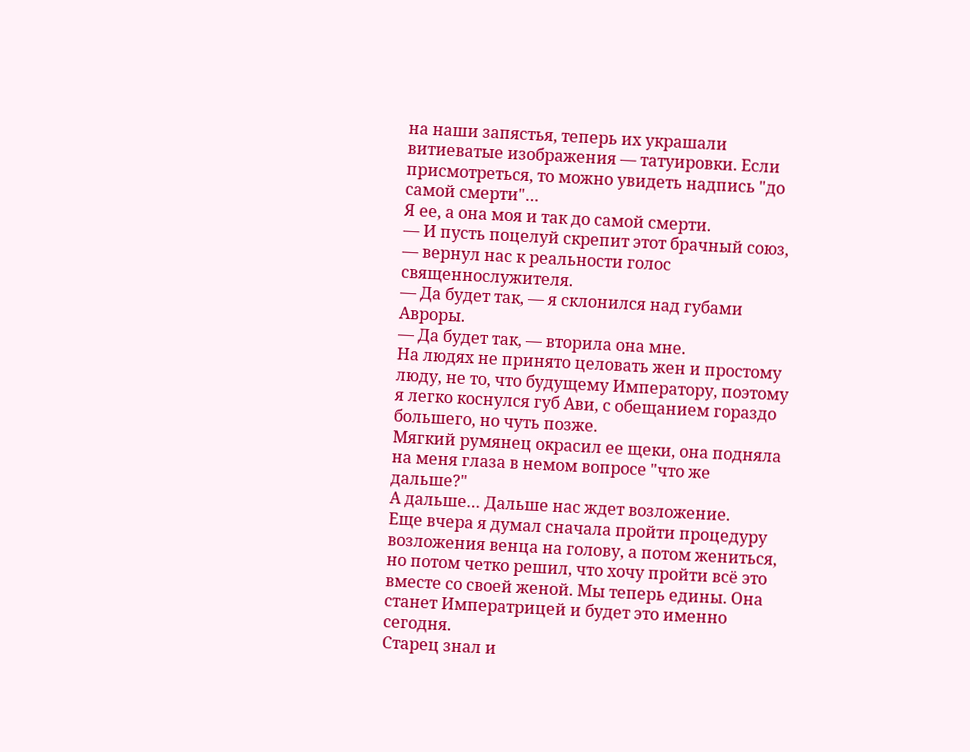на наши запястья, теперь их украшали витиеватые изображения — татуировки. Если присмотреться, то можно увидеть надпись "до самой смерти"…
Я ее, а она моя и так до самой смерти.
— И пусть поцелуй скрепит этот брачный союз, — вернул нас к реальности голос священнослужителя.
— Да будет так, — я склонился над губами Авроры.
— Да будет так, — вторила она мне.
На людях не принято целовать жен и простому люду, не то, что будущему Императору, поэтому я легко коснулся губ Ави, с обещанием гораздо большего, но чуть позже.
Мягкий румянец окрасил ее щеки, она подняла на меня глаза в немом вопросе "что же дальше?"
А дальше… Дальше нас ждет возложение.
Еще вчера я думал сначала пройти процедуру возложения венца на голову, а потом жениться, но потом четко решил, что хочу пройти всё это вместе со своей женой. Мы теперь едины. Она станет Императрицей и будет это именно сегодня.
Старец знал и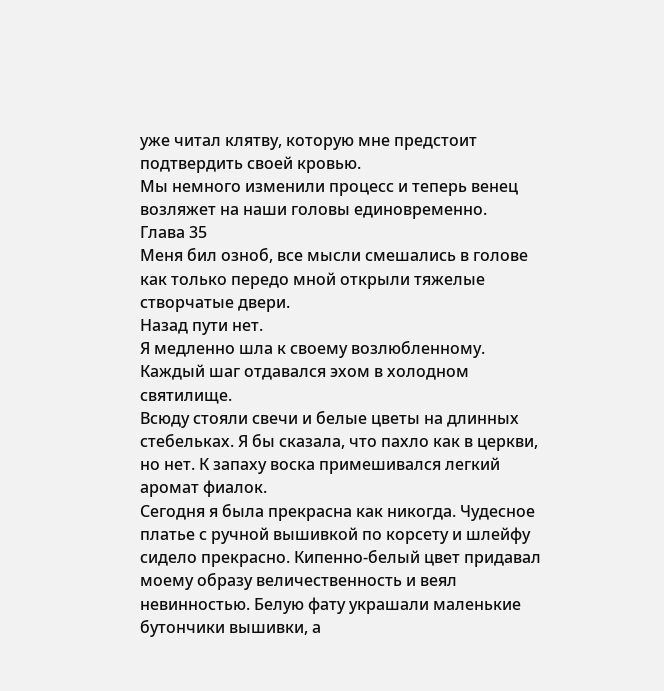уже читал клятву, которую мне предстоит подтвердить своей кровью.
Мы немного изменили процесс и теперь венец возляжет на наши головы единовременно.
Глава 35
Меня бил озноб, все мысли смешались в голове как только передо мной открыли тяжелые створчатые двери.
Назад пути нет.
Я медленно шла к своему возлюбленному. Каждый шаг отдавался эхом в холодном святилище.
Всюду стояли свечи и белые цветы на длинных стебельках. Я бы сказала, что пахло как в церкви, но нет. К запаху воска примешивался легкий аромат фиалок.
Сегодня я была прекрасна как никогда. Чудесное платье с ручной вышивкой по корсету и шлейфу сидело прекрасно. Кипенно-белый цвет придавал моему образу величественность и веял невинностью. Белую фату украшали маленькие бутончики вышивки, а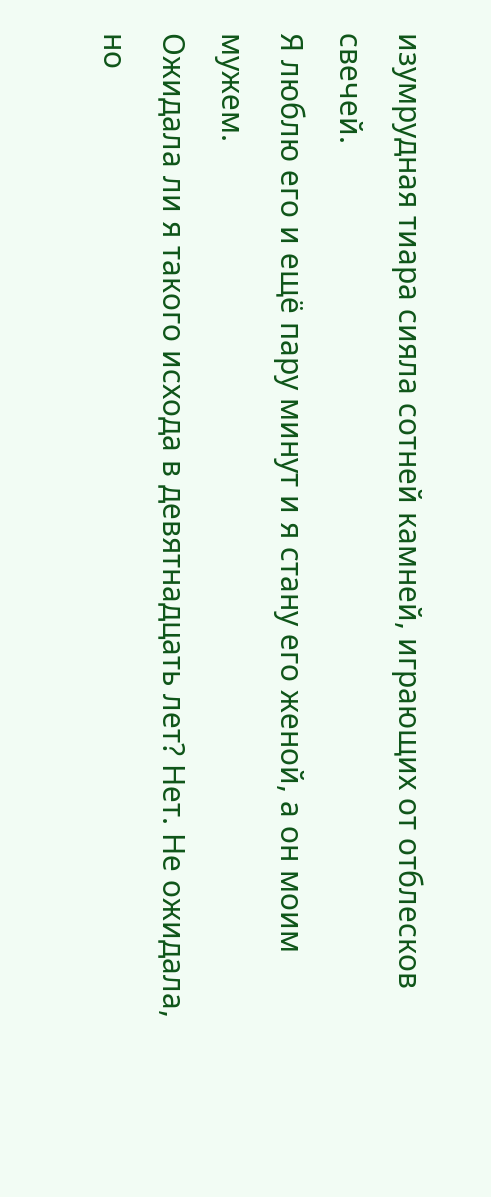изумрудная тиара сияла сотней камней, играющих от отблесков свечей.
Я люблю его и ещё пару минут и я стану его женой, а он моим мужем.
Ожидала ли я такого исхода в девятнадцать лет? Нет. Не ожидала, но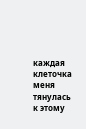каждая клеточка меня тянулась к этому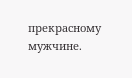прекрасному мужчине.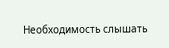Необходимость слышать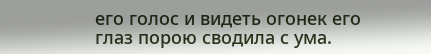его голос и видеть огонек его глаз порою сводила с ума.